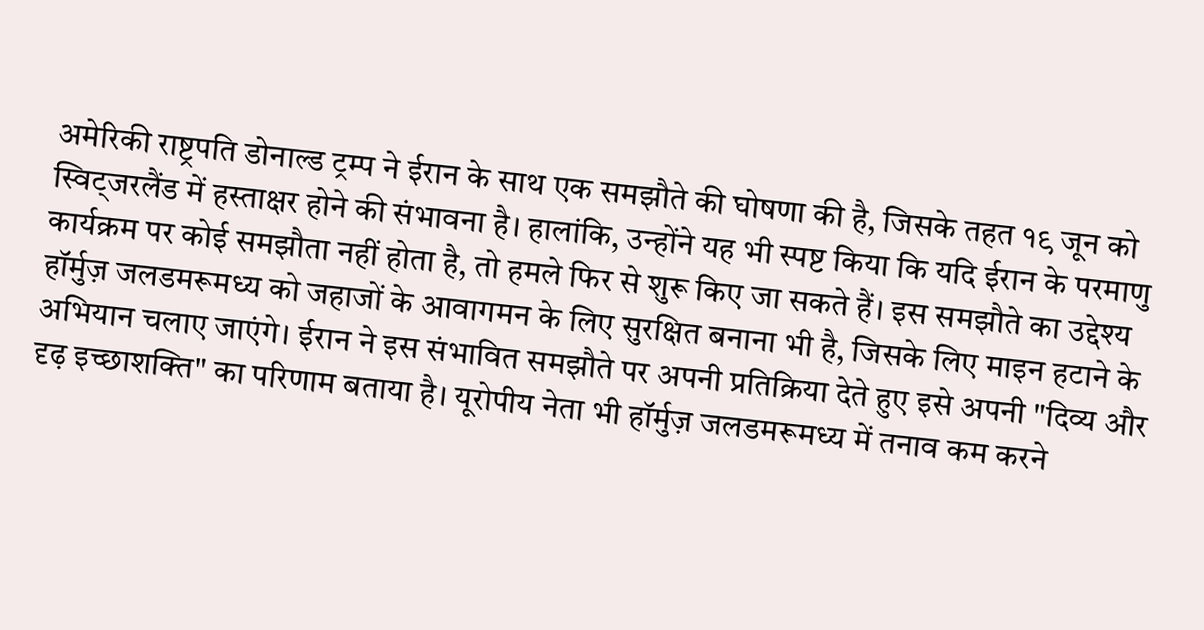अमेरिकी राष्ट्रपति डोनाल्ड ट्रम्प ने ईरान के साथ एक समझौते की घोषणा की है, जिसके तहत १९ जून को स्विट्जरलैंड में हस्ताक्षर होने की संभावना है। हालांकि, उन्होंने यह भी स्पष्ट किया कि यदि ईरान के परमाणु कार्यक्रम पर कोई समझौता नहीं होता है, तो हमले फिर से शुरू किए जा सकते हैं। इस समझौते का उद्देश्य हॉर्मुज़ जलडमरूमध्य को जहाजों के आवागमन के लिए सुरक्षित बनाना भी है, जिसके लिए माइन हटाने के अभियान चलाए जाएंगे। ईरान ने इस संभावित समझौते पर अपनी प्रतिक्रिया देते हुए इसे अपनी "दिव्य और दृढ़ इच्छाशक्ति" का परिणाम बताया है। यूरोपीय नेता भी हॉर्मुज़ जलडमरूमध्य में तनाव कम करने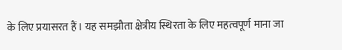के लिए प्रयासरत हैं। यह समझौता क्षेत्रीय स्थिरता के लिए महत्वपूर्ण माना जा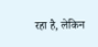रहा है, लेकिन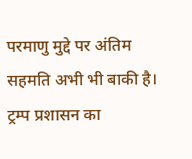परमाणु मुद्दे पर अंतिम सहमति अभी भी बाकी है। ट्रम्प प्रशासन का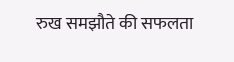रुख समझौते की सफलता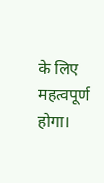के लिए महत्वपूर्ण होगा।